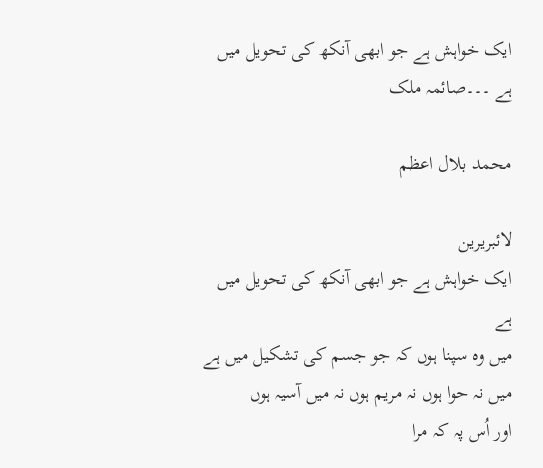ایک خواہش ہے جو ابھی آنکھ کی تحویل میں ہے ۔۔۔صائمہ ملک

محمد بلال اعظم

لائبریرین
ایک خواہش ہے جو ابھی آنکھ کی تحویل میں ہے
میں وہ سپنا ہوں کہ جو جسم کی تشکیل میں ہے
میں نہ حوا ہوں نہ مریم ہوں نہ میں آسیہ ہوں
اور اُس پہ کہ مرا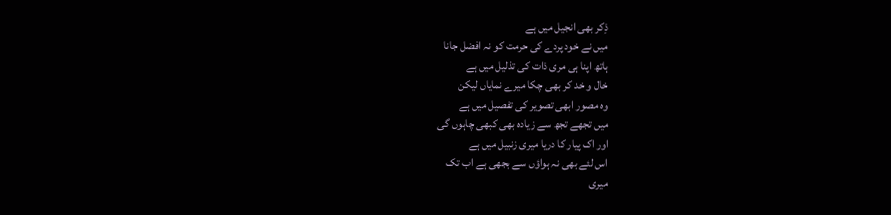ذِکر بھی انجیل میں ہے
میں نے خود پردے کی حرمت کو نہ افضل جانا
ہاتھ اپنا ہی مری ذات کی تذلیل میں ہے
خال و خد کر بھی چکا میرے نمایاں لیکن
وہ مصور ابھی تصویر کی تفصیل میں ہے
میں تجھے تجھ سے زیادہ بھی کبھی چاہوں گی
اور اک پیار کا دریا میری زنبیل میں ہے
اس لئے بھی نہ ہواؤں سے بجھی ہے اب تک
میری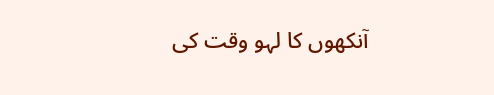آنکھوں کا لہو وقت کی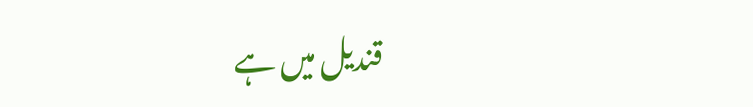قندیل میں ہے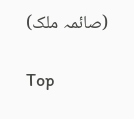(صائمہ ملک)

Top